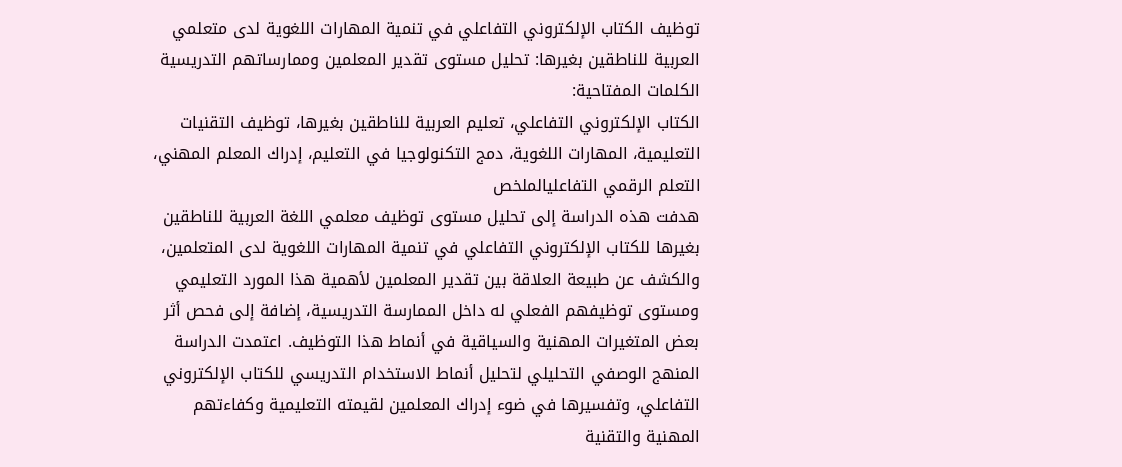توظيف الكتاب الإلكتروني التفاعلي في تنمية المهارات اللغوية لدى متعلمي العربية للناطقين بغيرها: تحليل مستوى تقدير المعلمين وممارساتهم التدريسية
الكلمات المفتاحية:
الكتاب الإلكتروني التفاعلي، تعليم العربية للناطقين بغيرها، توظيف التقنيات التعليمية، المهارات اللغوية، دمج التكنولوجيا في التعليم، إدراك المعلم المهني، التعلم الرقمي التفاعليالملخص
هدفت هذه الدراسة إلى تحليل مستوى توظيف معلمي اللغة العربية للناطقين بغيرها للكتاب الإلكتروني التفاعلي في تنمية المهارات اللغوية لدى المتعلمين، والكشف عن طبيعة العلاقة بين تقدير المعلمين لأهمية هذا المورد التعليمي ومستوى توظيفهم الفعلي له داخل الممارسة التدريسية، إضافة إلى فحص أثر بعض المتغيرات المهنية والسياقية في أنماط هذا التوظيف. اعتمدت الدراسة المنهج الوصفي التحليلي لتحليل أنماط الاستخدام التدريسي للكتاب الإلكتروني التفاعلي، وتفسيرها في ضوء إدراك المعلمين لقيمته التعليمية وكفاءتهم المهنية والتقنية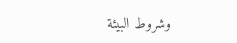وشروط البيئة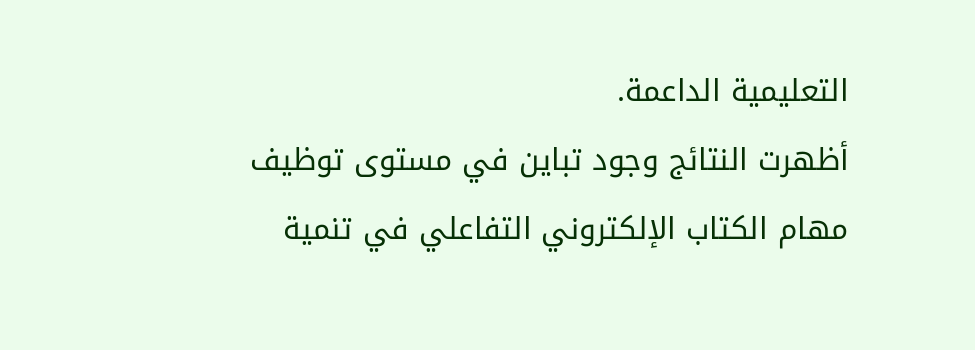التعليمية الداعمة.
أظهرت النتائج وجود تباين في مستوى توظيف مهام الكتاب الإلكتروني التفاعلي في تنمية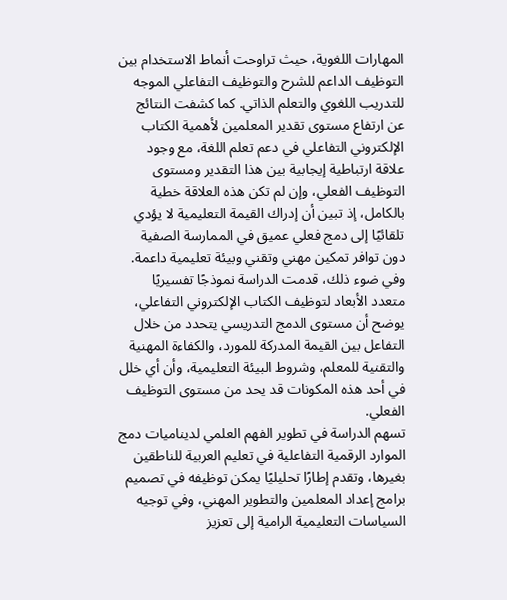المهارات اللغوية، حيث تراوحت أنماط الاستخدام بين التوظيف الداعم للشرح والتوظيف التفاعلي الموجه للتدريب اللغوي والتعلم الذاتي. كما كشفت النتائج عن ارتفاع مستوى تقدير المعلمين لأهمية الكتاب الإلكتروني التفاعلي في دعم تعلم اللغة، مع وجود علاقة ارتباطية إيجابية بين هذا التقدير ومستوى التوظيف الفعلي، وإن لم تكن هذه العلاقة خطية بالكامل، إذ تبين أن إدراك القيمة التعليمية لا يؤدي تلقائيًا إلى دمج فعلي عميق في الممارسة الصفية دون توافر تمكين مهني وتقني وبيئة تعليمية داعمة.
وفي ضوء ذلك، قدمت الدراسة نموذجًا تفسيريًا متعدد الأبعاد لتوظيف الكتاب الإلكتروني التفاعلي، يوضح أن مستوى الدمج التدريسي يتحدد من خلال التفاعل بين القيمة المدركة للمورد، والكفاءة المهنية والتقنية للمعلم، وشروط البيئة التعليمية، وأن أي خلل في أحد هذه المكونات قد يحد من مستوى التوظيف الفعلي.
تسهم الدراسة في تطوير الفهم العلمي لديناميات دمج الموارد الرقمية التفاعلية في تعليم العربية للناطقين بغيرها، وتقدم إطارًا تحليليًا يمكن توظيفه في تصميم برامج إعداد المعلمين والتطوير المهني، وفي توجيه السياسات التعليمية الرامية إلى تعزيز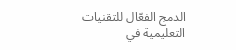الدمج الفعّال للتقنيات التعليمية في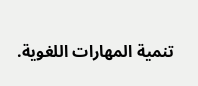تنمية المهارات اللغوية.